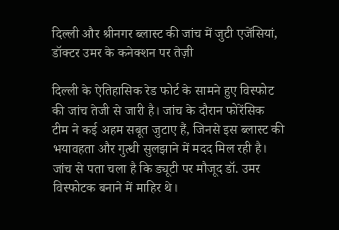दिल्ली और श्रीनगर ब्लास्ट की जांच में जुटी एजेंसियां, डॉक्टर उमर के कनेक्शन पर तेज़ी

दिल्ली के ऐतिहासिक रेड फोर्ट के सामने हुए विस्फोट की जांच तेजी से जारी है। जांच के दौरान फोरेंसिक टीम ने कई अहम सबूत जुटाए हैं, जिनसे इस ब्लास्ट की भयावहता और गुत्थी सुलझाने में मदद मिल रही है। जांच से पता चला है कि ड्यूटी पर मौजूद डॉ. उमर विस्फोटक बनाने में माहिर थे।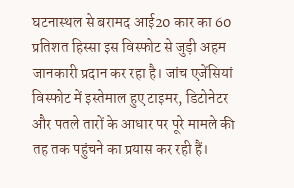घटनास्थल से बरामद आई20 कार का 60 प्रतिशत हिस्सा इस विस्फोट से जुड़ी अहम जानकारी प्रदान कर रहा है। जांच एजेंसियां विस्फोट में इस्तेमाल हुए टाइमर, डिटोनेटर और पतले तारों के आधार पर पूरे मामले की तह तक पहुंचने का प्रयास कर रही हैं।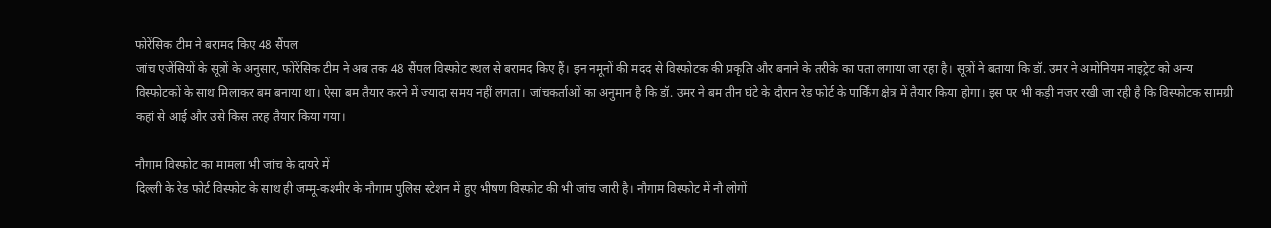फोरेंसिक टीम ने बरामद किए 48 सैंपल
जांच एजेंसियों के सूत्रों के अनुसार, फोरेंसिक टीम ने अब तक 48 सैंपल विस्फोट स्थल से बरामद किए हैं। इन नमूनों की मदद से विस्फोटक की प्रकृति और बनाने के तरीके का पता लगाया जा रहा है। सूत्रों ने बताया कि डॉ. उमर ने अमोनियम नाइट्रेट को अन्य विस्फोटकों के साथ मिलाकर बम बनाया था। ऐसा बम तैयार करने में ज्यादा समय नहीं लगता। जांचकर्ताओं का अनुमान है कि डॉ. उमर ने बम तीन घंटे के दौरान रेड फोर्ट के पार्किंग क्षेत्र में तैयार किया होगा। इस पर भी कड़ी नजर रखी जा रही है कि विस्फोटक सामग्री कहां से आई और उसे किस तरह तैयार किया गया।

नौगाम विस्फोट का मामला भी जांच के दायरे में
दिल्ली के रेड फोर्ट विस्फोट के साथ ही जम्मू-कश्मीर के नौगाम पुलिस स्टेशन में हुए भीषण विस्फोट की भी जांच जारी है। नौगाम विस्फोट में नौ लोगों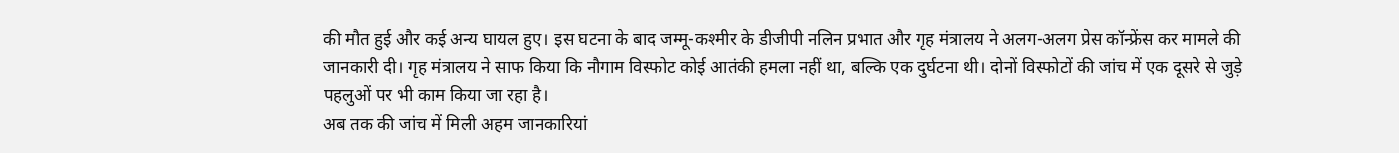की मौत हुई और कई अन्य घायल हुए। इस घटना के बाद जम्मू-कश्मीर के डीजीपी नलिन प्रभात और गृह मंत्रालय ने अलग-अलग प्रेस कॉन्फ्रेंस कर मामले की जानकारी दी। गृह मंत्रालय ने साफ किया कि नौगाम विस्फोट कोई आतंकी हमला नहीं था, बल्कि एक दुर्घटना थी। दोनों विस्फोटों की जांच में एक दूसरे से जुड़े पहलुओं पर भी काम किया जा रहा है।
अब तक की जांच में मिली अहम जानकारियां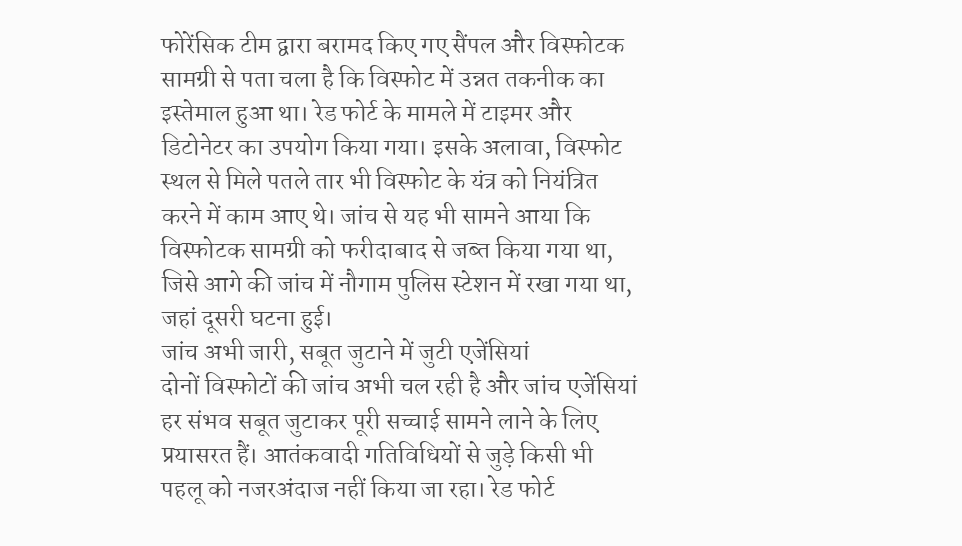फोरेंसिक टीम द्वारा बरामद किए गए सैंपल और विस्फोटक सामग्री से पता चला है कि विस्फोट में उन्नत तकनीक का इस्तेमाल हुआ था। रेड फोर्ट के मामले में टाइमर और डिटोनेटर का उपयोग किया गया। इसके अलावा, विस्फोट स्थल से मिले पतले तार भी विस्फोट के यंत्र को नियंत्रित करने में काम आए थे। जांच से यह भी सामने आया कि विस्फोटक सामग्री को फरीदाबाद से जब्त किया गया था, जिसे आगे की जांच में नौगाम पुलिस स्टेशन में रखा गया था, जहां दूसरी घटना हुई।
जांच अभी जारी, सबूत जुटाने में जुटी एजेंसियां
दोनों विस्फोटों की जांच अभी चल रही है और जांच एजेंसियां हर संभव सबूत जुटाकर पूरी सच्चाई सामने लाने के लिए प्रयासरत हैं। आतंकवादी गतिविधियों से जुड़े किसी भी पहलू को नजरअंदाज नहीं किया जा रहा। रेड फोर्ट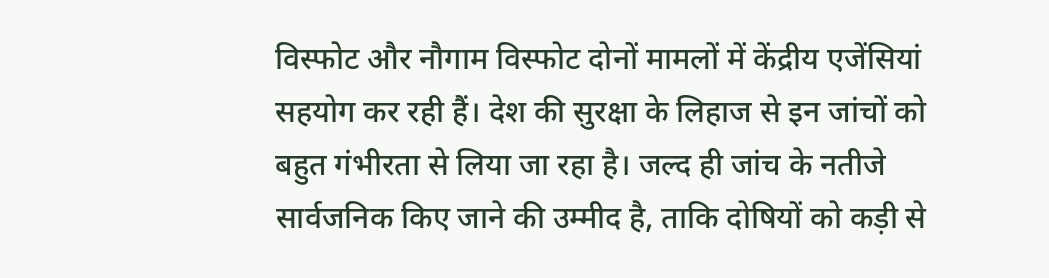विस्फोट और नौगाम विस्फोट दोनों मामलों में केंद्रीय एजेंसियां सहयोग कर रही हैं। देश की सुरक्षा के लिहाज से इन जांचों को बहुत गंभीरता से लिया जा रहा है। जल्द ही जांच के नतीजे सार्वजनिक किए जाने की उम्मीद है, ताकि दोषियों को कड़ी से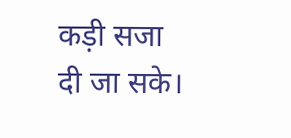कड़ी सजा दी जा सके।